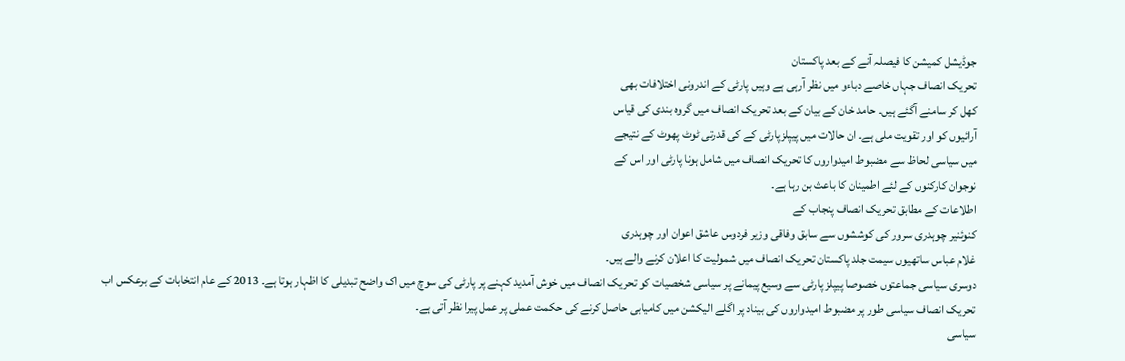جوڈیشل کمیشن کا فیصلہ آنے کے بعد پاکستان
تحریک انصاف جہاں خاصے دباءو میں نظر آرہی ہے وہیں پارٹی کے اندرونی اختلافات بھی
کھل کر سامنے آگئے ہیں۔ حامد خان کے بیان کے بعد تحریک انصاف میں گروہ بندی کی قیاس
آرائیوں کو اور تقویت ملی ہے۔ ان حالات میں پیپلزپارٹی کے کی قدرتی ٹوٹ پھوٹ کے نتیجے
میں سیاسی لحاظ سے مضبوط امیدواروں کا تحریک انصاف میں شامل ہونا پارٹی اور اس کے
نوجوان کارکنوں کے لئے اطمینان کا باعث بن رہا ہے۔
اطلاعات کے مطابق تحریک انصاف پنجاب کے
کنوئنیر چوہدری سرور کی کوششوں سے سابق وفاقی وزیر فردوس عاشق اعوان اور چوہدری
غلام عباس ساتھیوں سیمت جلد پاکستان تحریک انصاف میں شمولیت کا اعلان کرنے والے ہیں۔
دوسری سیاسی جماعتوں خصوصا پیپلز پارٹی سے وسیع پیمانے پر سیاسی شخصیات کو تحریک انصاف میں خوش آمدید کہنے پر پارٹی کی سوچ میں اک واضح تبدیلی کا اظہار ہوتا ہے۔ 2013 کے عام انتخابات کے برعکس اب تحریک انصاف سیاسی طور پر مضبوط امیدواروں کی بیناد پر اگلے الیکشن میں کامیابی حاصل کرنے کی حکمت عملی پر عمل پیرا نظر آتی ہے۔
سیاسی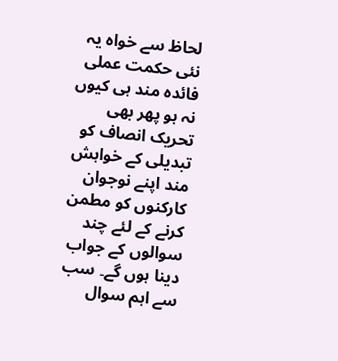لحاظ سے خواہ یہ نئی حکمت عملی فائدہ مند ہی کیوں نہ ہو پھر بھی تحریک انصاف کو تبدیلی کے خواہش مند اپنے نوجوان کارکنوں کو مطمن کرنے کے لئے چند سوالوں کے جواب دینا ہوں گے۔ سب سے اہم سوال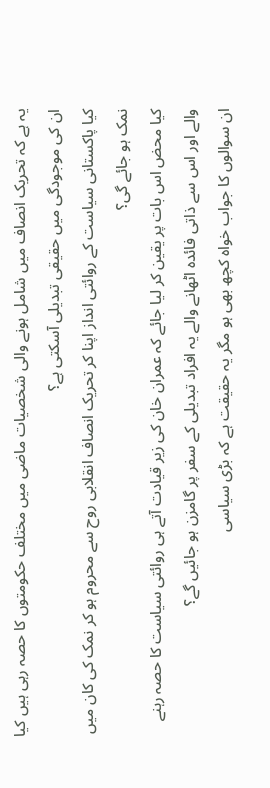یہ ہے کہ تحریک انصاف میں شامل ہونے والی شخصیات ماضی میں مختلف حکومتوں کا حصہ رہی ہیں کیا ان کی موجودگی میں حقیقی تبدیلی آسکتی ہے؟
کیا پاکستانی سیاست کے روائتی انداز اپنا کر تحریک انصاف انقلابی روح سے محروم ہو کر نمک کی کان میں نمک ہو جائے گی؟
کیا محض اس بات پر یقین کر لیا جائے کہ عمران خان کی زیر قیادت آتے ہی روائتی سیاست کا حصہ رہنے والے اور اس سے ذاتی فائدہ اٹھانے والے یہ افراد تبدیلی کے سفر پر گامزن ہو جائیں گے؟
ان سوالوں کا جواب خواہ کچھ بھی ہو مگر یہ حقیقت ہے کہ بڑی سیاسی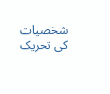شخصیات کی تحریک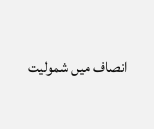انصاف میں شمولیت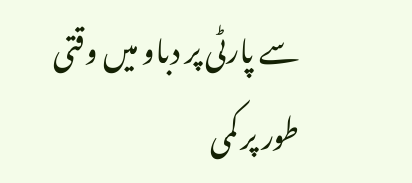سے پارٹی پر دباو میں وقتی طور پر کمی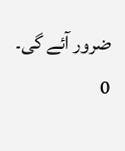ضرور آئے گی۔
0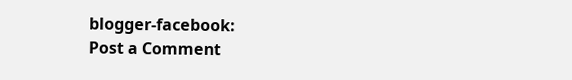blogger-facebook:
Post a Comment